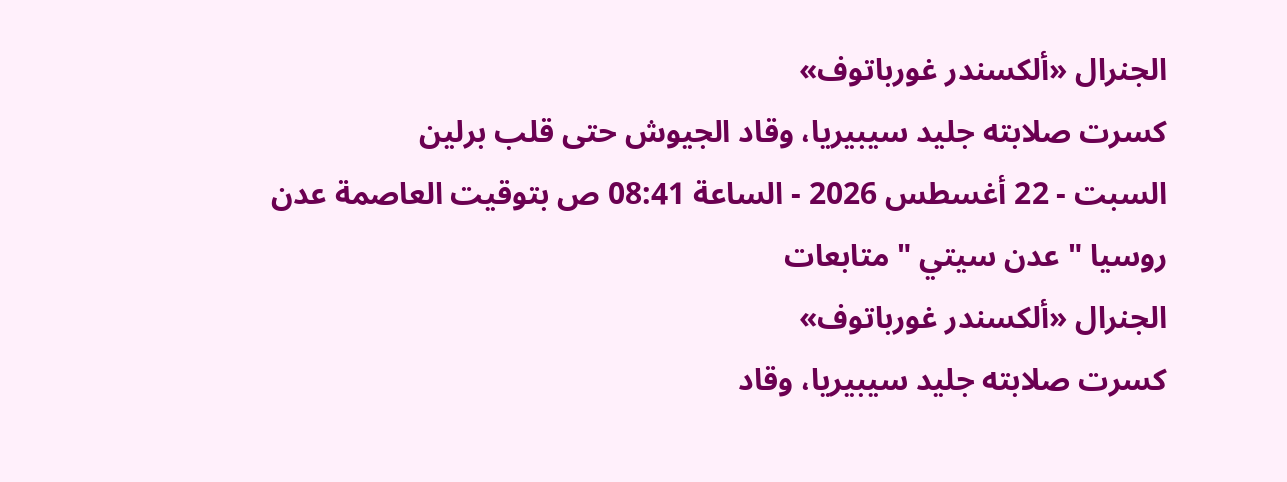الجنرال «ألكسندر غورباتوف»
كسرت صلابته جليد سيبيريا، وقاد الجيوش حتى قلب برلين
السبت - 22 أغسطس 2026 - الساعة 08:41 ص بتوقيت العاصمة عدن
روسيا " عدن سيتي " متابعات
الجنرال «ألكسندر غورباتوف»
كسرت صلابته جليد سيبيريا، وقاد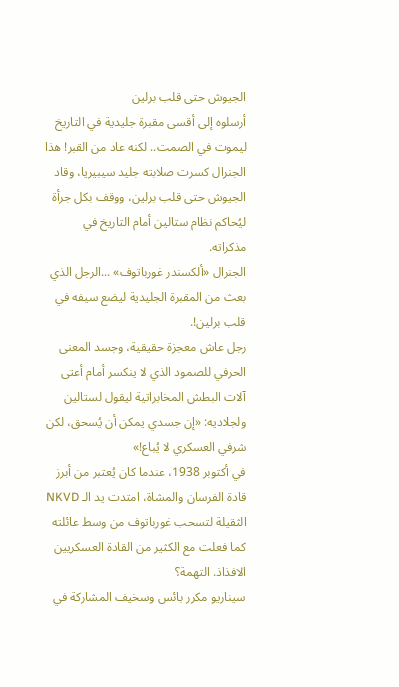الجيوش حتى قلب برلين
أرسلوه إلى أقسى مقبرة جليدية في التاريخ ليموت في الصمت.. لكنه عاد من القبر! هذا الجنرال كسرت صلابته جليد سيبيريا، وقاد الجيوش حتى قلب برلين، ووقف بكل جرأة ليُحاكم نظام ستالين أمام التاريخ في مذكراته.
الجنرال «ألكسندر غورباتوف» ...الرجل الذي بعث من المقبرة الجليدية ليضع سيفه في قلب برلين!.
رجل عاش معجزة حقيقية، وجسد المعنى الحرفي للصمود الذي لا ينكسر أمام أعتى آلات البطش المخابراتية ليقول لستالين ولجلاديه: «إن جسدي يمكن أن يُسحق، لكن شرفي العسكري لا يُباع!»
في أكتوبر 1938، عندما كان يُعتبر من أبرز قادة الفرسان والمشاة، امتدت يد الـ NKVD الثقيلة لتسحب غورباتوف من وسط عائلته كما فعلت مع الكثير من القادة العسكريين الافذاذ. التهمة؟
سيناريو مكرر بائس وسخيف المشاركة في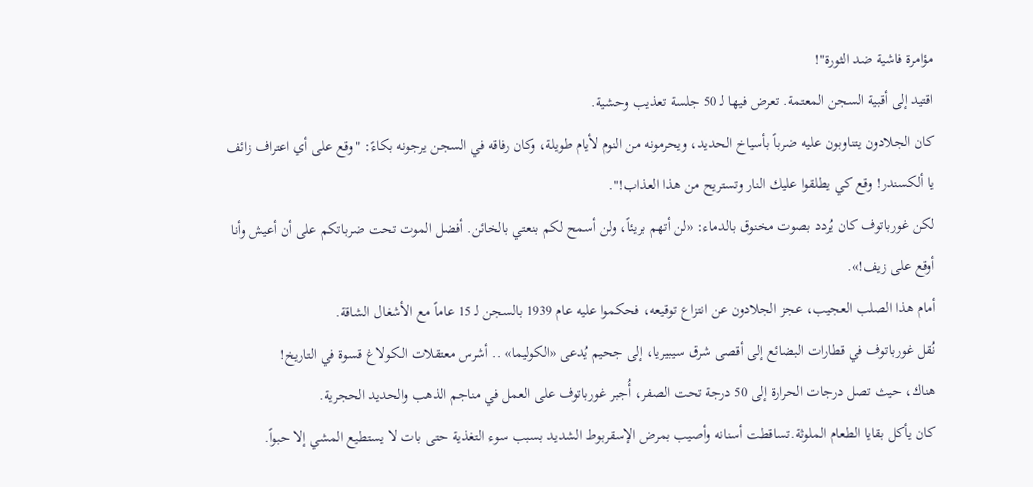مؤامرة فاشية ضد الثورة"!
اقتيد إلى أقبية السجن المعتمة. تعرض فيها لـ 50 جلسة تعذيب وحشية.
كان الجلادون يتناوبون عليه ضرباً بأسياخ الحديد، ويحرمونه من النوم لأيام طويلة، وكان رفاقه في السجن يرجونه بكاءً: "وقع على أي اعتراف زائف يا ألكسندر! وقع كي يطلقوا عليك النار وتستريح من هذا العذاب!".
لكن غورباتوف كان يُردد بصوت مخنوق بالدماء: «لن أتهم بريئاً، ولن أسمح لكم بنعتي بالخائن. أفضل الموت تحت ضرباتكم على أن أعيش وأنا أوقع على زيف!».
أمام هذا الصلب العجيب، عجز الجلادون عن انتزاع توقيعه، فحكموا عليه عام 1939 بالسجن لـ 15 عاماً مع الأشغال الشاقة.
نُقل غورباتوف في قطارات البضائع إلى أقصى شرق سيبيريا، إلى جحيم يُدعى «الكوليما» .. أشرس معتقلات الـكولاغ قسوة في التاريخ!
هناك، حيث تصل درجات الحرارة إلى 50 درجة تحت الصفر، أُجبر غورباتوف على العمل في مناجم الذهب والحديد الحجرية.
كان يأكل بقايا الطعام الملوثة.تساقطت أسنانه وأصيب بمرض الإسقربوط الشديد بسبب سوء التغذية حتى بات لا يستطيع المشي إلا حبواً.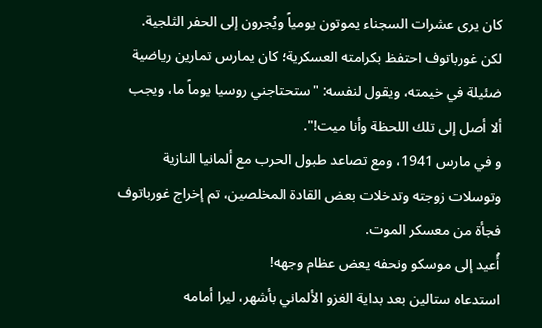كان يرى عشرات السجناء يموتون يومياً ويُجرون إلى الحفر الثلجية.
لكن غورباتوف احتفظ بكرامته العسكرية؛ كان يمارس تمارين رياضية ضئيلة في خيمته، ويقول لنفسه: "ستحتاجني روسيا يوماً ما، ويجب ألا أصل إلى تلك اللحظة وأنا ميت!".
و في مارس 1941، ومع تصاعد طبول الحرب مع ألمانيا النازية وتوسلات زوجته وتدخلات بعض القادة المخلصين، تم إخراج غورباتوف فجأة من معسكر الموت.
أُعيد إلى موسكو ونحفه يعض عظام وجهه!
استدعاه ستالين بعد بداية الغزو الألماني بأشهر، ليرا أمامه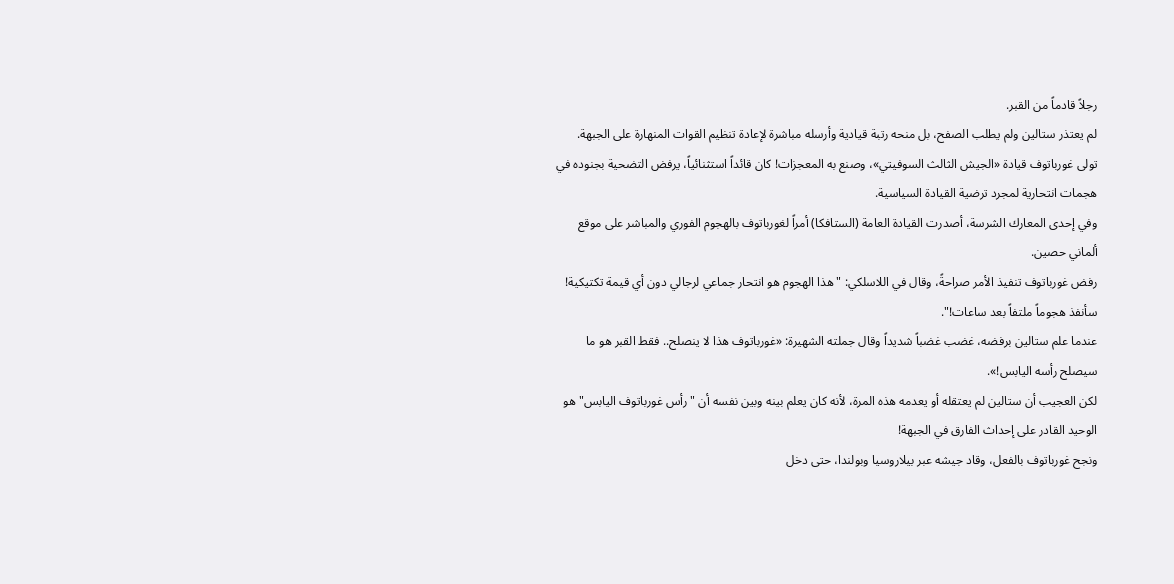رجلاً قادماً من القبر.
لم يعتذر ستالين ولم يطلب الصفح، بل منحه رتبة قيادية وأرسله مباشرة لإعادة تنظيم القوات المنهارة على الجبهة.
تولى غورباتوف قيادة «الجيش الثالث السوفيتي»، وصنع به المعجزات! كان قائداً استثنائياً، يرفض التضحية بجنوده في هجمات انتحارية لمجرد ترضية القيادة السياسية.
وفي إحدى المعارك الشرسة، أصدرت القيادة العامة (الستافكا) أمراً لغورباتوف بالهجوم الفوري والمباشر على موقع ألماني حصين.
رفض غورباتوف تنفيذ الأمر صراحةً، وقال في اللاسلكي: "هذا الهجوم هو انتحار جماعي لرجالي دون أي قيمة تكتيكية! سأنفذ هجوماً ملتفاً بعد ساعات!".
عندما علم ستالين برفضه، غضب غضباً شديداً وقال جملته الشهيرة: «غورباتوف هذا لا ينصلح.. فقط القبر هو ما سيصلح رأسه اليابس!».
لكن العجيب أن ستالين لم يعتقله أو يعدمه هذه المرة، لأنه كان يعلم بينه وبين نفسه أن "رأس غورباتوف اليابس" هو الوحيد القادر على إحداث الفارق في الجبهة!
ونجح غورباتوف بالفعل، وقاد جيشه عبر بيلاروسيا وبولندا، حتى دخل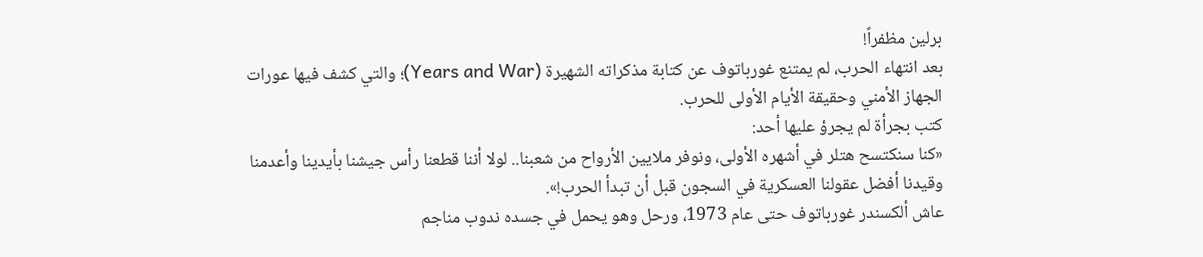برلين مظفراً!
بعد انتهاء الحرب، لم يمتنع غورباتوف عن كتابة مذكراته الشهيرة (Years and War)؛ والتي كشف فيها عورات الجهاز الأمني وحقيقة الأيام الأولى للحرب.
كتب بجرأة لم يجرؤ عليها أحد:
«كنا سنكتسح هتلر في أشهره الأولى، ونوفر ملايين الأرواح من شعبنا.. لولا أننا قطعنا رأس جيشنا بأيدينا وأعدمنا وقيدنا أفضل عقولنا العسكرية في السجون قبل أن تبدأ الحرب!».
عاش ألكسندر غورباتوف حتى عام 1973، ورحل وهو يحمل في جسده ندوب مناجم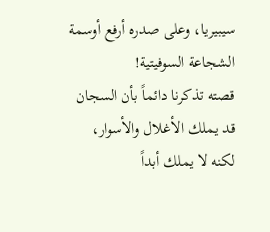سيبيريا، وعلى صدره أرفع أوسمة الشجاعة السوفيتية!
قصته تذكرنا دائماً بأن السجان قد يملك الأغلال والأسوار، لكنه لا يملك أبداً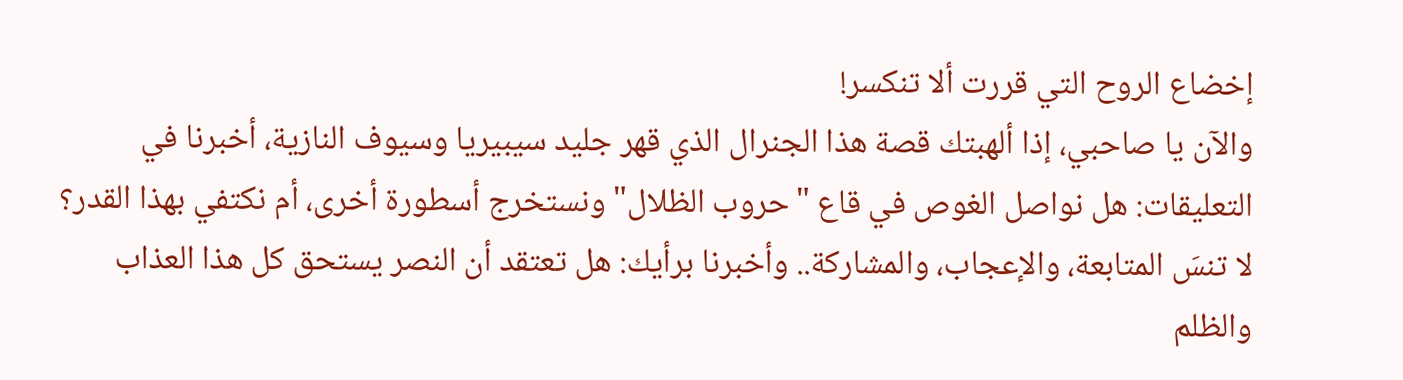إخضاع الروح التي قررت ألا تنكسر!
والآن يا صاحبي، إذا ألهبتك قصة هذا الجنرال الذي قهر جليد سيبيريا وسيوف النازية، أخبرنا في التعليقات: هل نواصل الغوص في قاع "حروب الظلال" ونستخرج أسطورة أخرى، أم نكتفي بهذا القدر؟
لا تنسَ المتابعة، والإعجاب، والمشاركة.. وأخبرنا برأيك: هل تعتقد أن النصر يستحق كل هذا العذاب والظلم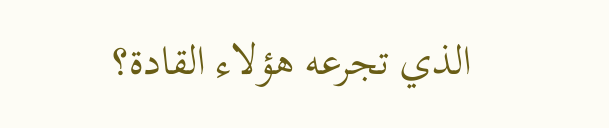الذي تجرعه هؤلاء القادة؟